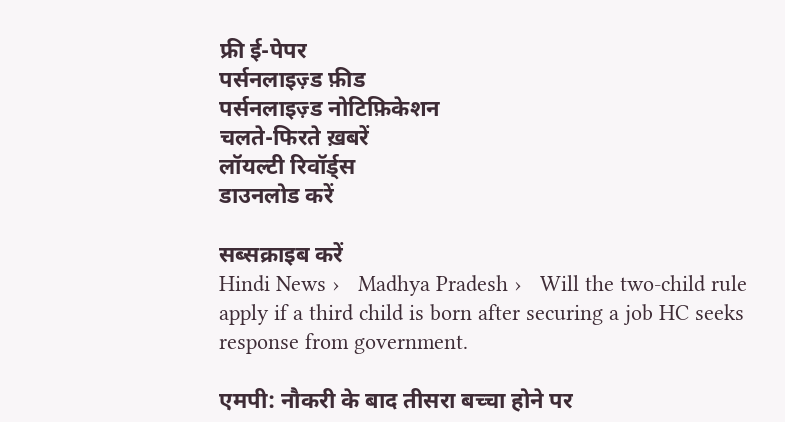फ्री ई-पेपर
पर्सनलाइज़्ड फ़ीड
पर्सनलाइज़्ड नोटिफ़िकेशन
चलते-फिरते ख़बरें
लॉयल्टी रिवॉर्ड्स
डाउनलोड करें

सब्सक्राइब करें
Hindi News ›   Madhya Pradesh ›   Will the two-child rule apply if a third child is born after securing a job HC seeks response from government.

एमपी: नौकरी के बाद तीसरा बच्चा होने पर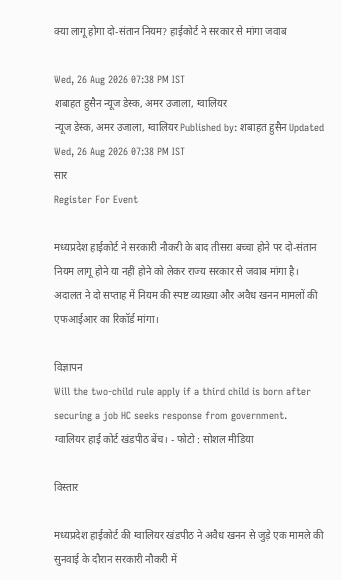क्या लागू होगा दो-संतान नियम? हाईकोर्ट ने सरकार से मांगा जवाब

Wed, 26 Aug 2026 07:38 PM IST
शबाहत हुसैन न्यूज डेस्क, अमर उजाला, ग्वालियर
न्यूज डेस्क, अमर उजाला, ग्वालियर Published by: शबाहत हुसैन Updated Wed, 26 Aug 2026 07:38 PM IST
सार
Register For Event

मध्यप्रदेश हाईकोर्ट ने सरकारी नौकरी के बाद तीसरा बच्चा होने पर दो-संतान नियम लागू होने या नहीं होने को लेकर राज्य सरकार से जवाब मांगा है। अदालत ने दो सप्ताह में नियम की स्पष्ट व्याख्या और अवैध खनन मामलों की एफआईआर का रिकॉर्ड मांगा।

विज्ञापन
Will the two-child rule apply if a third child is born after securing a job HC seeks response from government.
ग्वालियर हाई कोर्ट खंडपीठ बेंच। - फोटो : सोशल मीडिया

विस्तार

मध्यप्रदेश हाईकोर्ट की ग्वालियर खंडपीठ ने अवैध खनन से जुड़े एक मामले की सुनवाई के दौरान सरकारी नौकरी में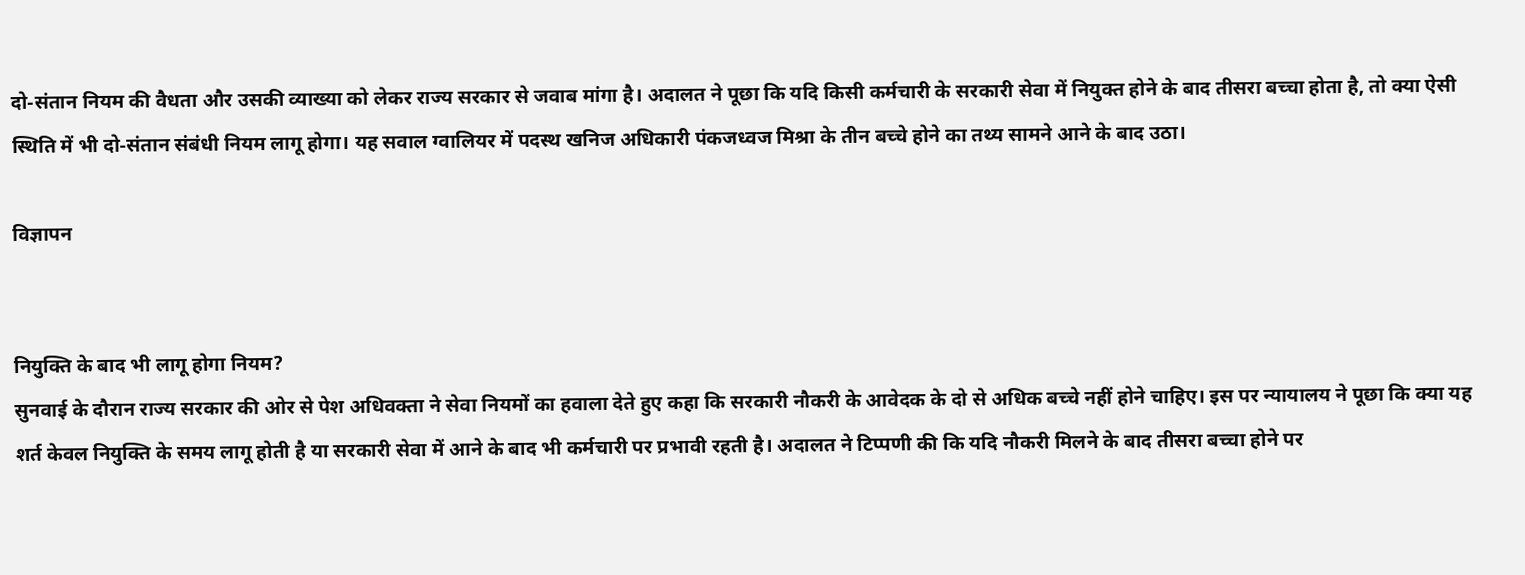दो-संतान नियम की वैधता और उसकी व्याख्या को लेकर राज्य सरकार से जवाब मांगा है। अदालत ने पूछा कि यदि किसी कर्मचारी के सरकारी सेवा में नियुक्त होने के बाद तीसरा बच्चा होता है, तो क्या ऐसी स्थिति में भी दो-संतान संबंधी नियम लागू होगा। यह सवाल ग्वालियर में पदस्थ खनिज अधिकारी पंकजध्वज मिश्रा के तीन बच्चे होने का तथ्य सामने आने के बाद उठा।

विज्ञापन


नियुक्ति के बाद भी लागू होगा नियम?
सुनवाई के दौरान राज्य सरकार की ओर से पेश अधिवक्ता ने सेवा नियमों का हवाला देते हुए कहा कि सरकारी नौकरी के आवेदक के दो से अधिक बच्चे नहीं होने चाहिए। इस पर न्यायालय ने पूछा कि क्या यह शर्त केवल नियुक्ति के समय लागू होती है या सरकारी सेवा में आने के बाद भी कर्मचारी पर प्रभावी रहती है। अदालत ने टिप्पणी की कि यदि नौकरी मिलने के बाद तीसरा बच्चा होने पर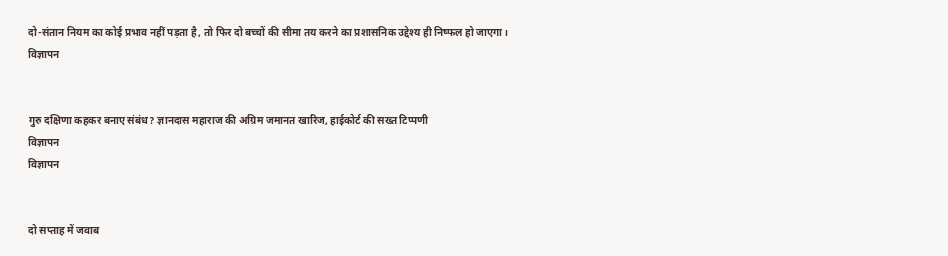दो-संतान नियम का कोई प्रभाव नहीं पड़ता है, तो फिर दो बच्चों की सीमा तय करने का प्रशासनिक उद्देश्य ही निष्फल हो जाएगा।
विज्ञापन


गुरु दक्षिणा कहकर बनाए संबंध? ज्ञानदास महाराज की अग्रिम जमानत खारिज, हाईकोर्ट की सख्त टिप्पणी
विज्ञापन
विज्ञापन


दो सप्ताह में जवाब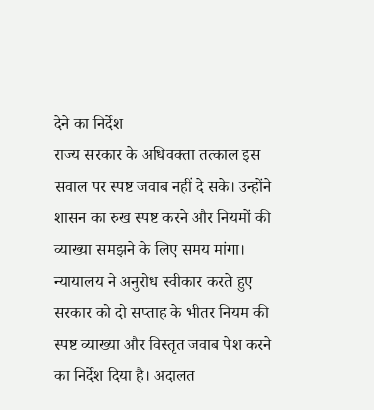देने का निर्देश
राज्य सरकार के अधिवक्ता तत्काल इस सवाल पर स्पष्ट जवाब नहीं दे सके। उन्होंने शासन का रुख स्पष्ट करने और नियमों की व्याख्या समझने के लिए समय मांगा। न्यायालय ने अनुरोध स्वीकार करते हुए सरकार को दो सप्ताह के भीतर नियम की स्पष्ट व्याख्या और विस्तृत जवाब पेश करने का निर्देश दिया है। अदालत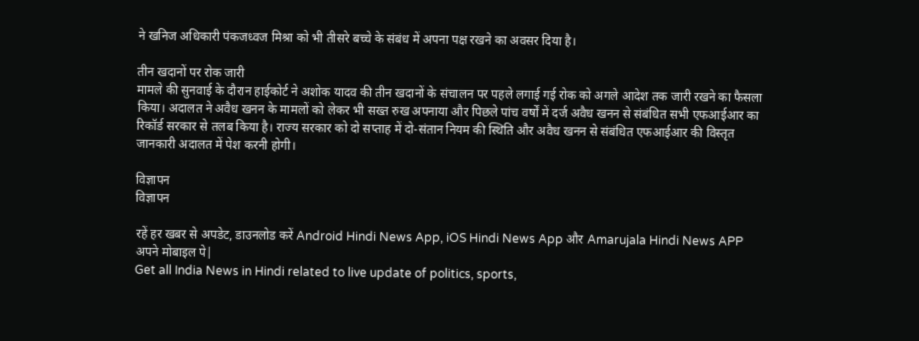ने खनिज अधिकारी पंकजध्वज मिश्रा को भी तीसरे बच्चे के संबंध में अपना पक्ष रखने का अवसर दिया है।

तीन खदानों पर रोक जारी
मामले की सुनवाई के दौरान हाईकोर्ट ने अशोक यादव की तीन खदानों के संचालन पर पहले लगाई गई रोक को अगले आदेश तक जारी रखने का फैसला किया। अदालत ने अवैध खनन के मामलों को लेकर भी सख्त रुख अपनाया और पिछले पांच वर्षों में दर्ज अवैध खनन से संबंधित सभी एफआईआर का रिकॉर्ड सरकार से तलब किया है। राज्य सरकार को दो सप्ताह में दो-संतान नियम की स्थिति और अवैध खनन से संबंधित एफआईआर की विस्तृत जानकारी अदालत में पेश करनी होगी।

विज्ञापन
विज्ञापन

रहें हर खबर से अपडेट, डाउनलोड करें Android Hindi News App, iOS Hindi News App और Amarujala Hindi News APP अपने मोबाइल पे|
Get all India News in Hindi related to live update of politics, sports,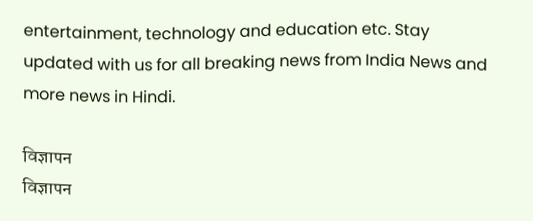entertainment, technology and education etc. Stay updated with us for all breaking news from India News and more news in Hindi.

विज्ञापन
विज्ञापन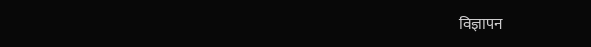विज्ञापन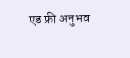एड फ्री अनुभव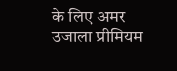के लिए अमर उजाला प्रीमियम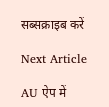सब्सक्राइब करें

Next Article

AU ऐप में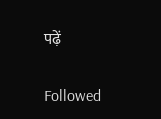पढ़ें

Followed